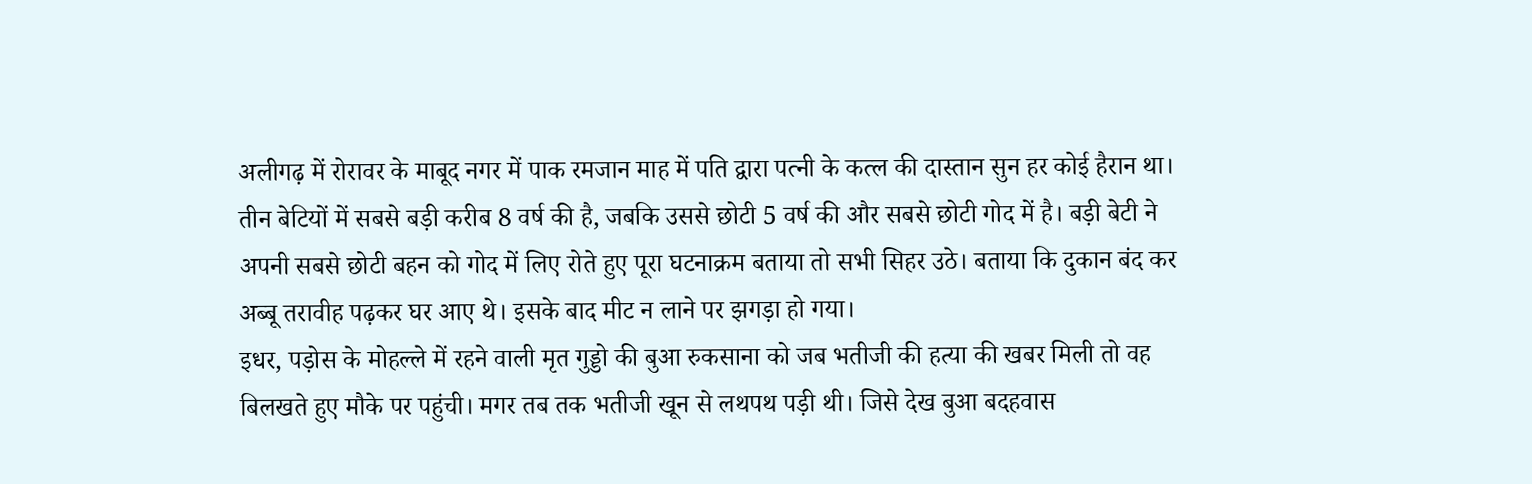अलीगढ़ में रोरावर के माबूद नगर में पाक रमजान माह में पति द्वारा पत्नी के कत्ल की दास्तान सुन हर कोई हैरान था। तीन बेटियों में सबसे बड़ी करीब 8 वर्ष की है, जबकि उससे छोटी 5 वर्ष की और सबसे छोटी गोद में है। बड़ी बेटी ने अपनी सबसे छोटी बहन को गोद में लिए रोते हुए पूरा घटनाक्रम बताया तो सभी सिहर उठे। बताया कि दुकान बंद कर अब्बू तरावीह पढ़कर घर आए थे। इसके बाद मीट न लाने पर झगड़ा हो गया।
इधर, पड़ोस के मोहल्ले में रहने वाली मृत गुड्डो की बुआ रुकसाना को जब भतीजी की हत्या की खबर मिली तो वह बिलखते हुए मौके पर पहुंची। मगर तब तक भतीजी खून से लथपथ पड़ी थी। जिसे देख बुआ बदहवास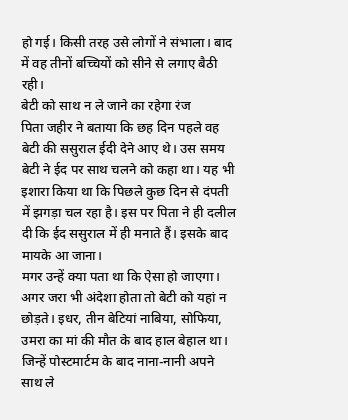हो गई। किसी तरह उसे लोगों ने संभाला। बाद में वह तीनों बच्चियों को सीने से लगाए बैठी रही।
बेटी को साथ न ले जाने का रहेगा रंज
पिता जहीर ने बताया कि छह दिन पहले वह बेटी की ससुराल ईदी देने आए थे। उस समय बेटी ने ईद पर साथ चलने को कहा था। यह भी इशारा किया था कि पिछले कुछ दिन से दंपती में झगड़ा चल रहा है। इस पर पिता ने ही दलील दी कि ईद ससुराल में ही मनाते हैं। इसके बाद मायके आ जाना।
मगर उन्हें क्या पता था कि ऐसा हो जाएगा। अगर जरा भी अंदेशा होता तो बेटी को यहां न छोड़ते। इधर, तीन बेटियां नाबिया, सोफिया, उमरा का मां की मौत के बाद हाल बेहाल था। जिन्हें पोस्टमार्टम के बाद नाना-नानी अपने साथ ले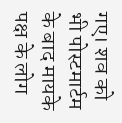गए। शव को भी पोस्टमार्टम के बाद मायके पक्ष के लोग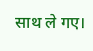साथ ले गए।